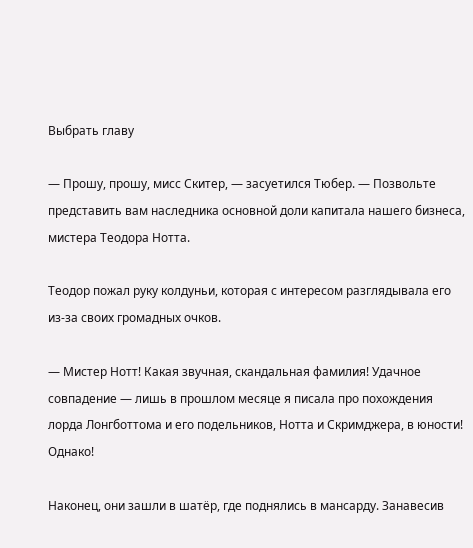Выбрать главу

— Прошу, прошу, мисс Скитер, — засуетился Тюбер. — Позвольте представить вам наследника основной доли капитала нашего бизнеса, мистера Теодора Нотта.

Теодор пожал руку колдуньи, которая с интересом разглядывала его из-за своих громадных очков.

— Мистер Нотт! Какая звучная, скандальная фамилия! Удачное совпадение — лишь в прошлом месяце я писала про похождения лорда Лонгботтома и его подельников, Нотта и Скримджера, в юности! Однако!

Наконец, они зашли в шатёр, где поднялись в мансарду. Занавесив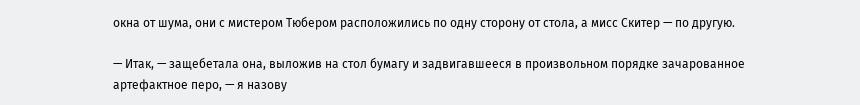окна от шума, они с мистером Тюбером расположились по одну сторону от стола, а мисс Скитер — по другую.

— Итак, — защебетала она, выложив на стол бумагу и задвигавшееся в произвольном порядке зачарованное артефактное перо, — я назову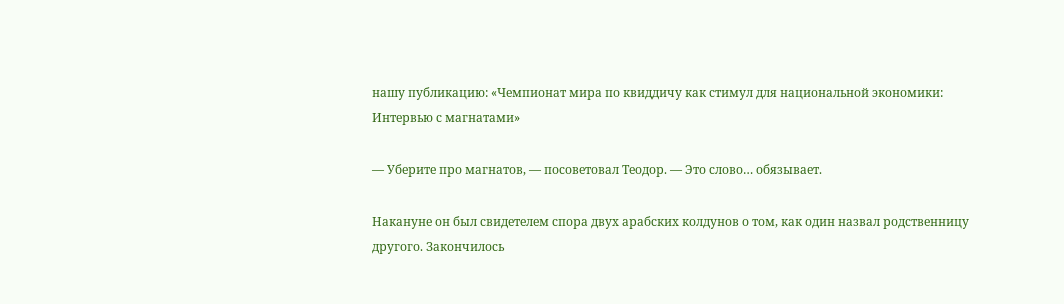нашу публикацию: «Чемпионат мира по квиддичу как стимул для национальной экономики: Интервью с магнатами»

— Уберите про магнатов, — посоветовал Теодор. — Это слово… обязывает.

Накануне он был свидетелем спора двух арабских колдунов о том, как один назвал родственницу другого. Закончилось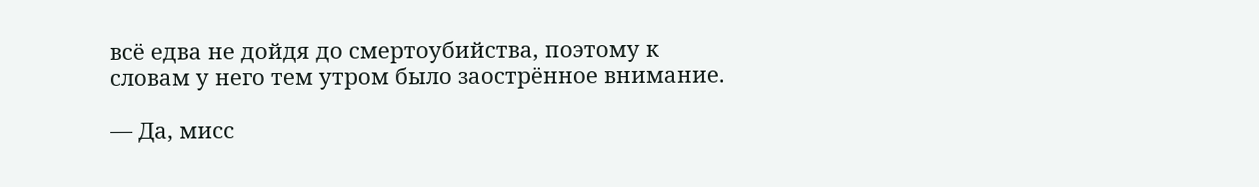всё едва не дойдя до смертоубийства, поэтому к словам у него тем утром было заострённое внимание.

— Да, мисс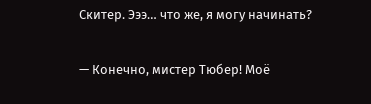Скитер. Эээ… что же, я могу начинать?

— Конечно, мистер Тюбер! Моё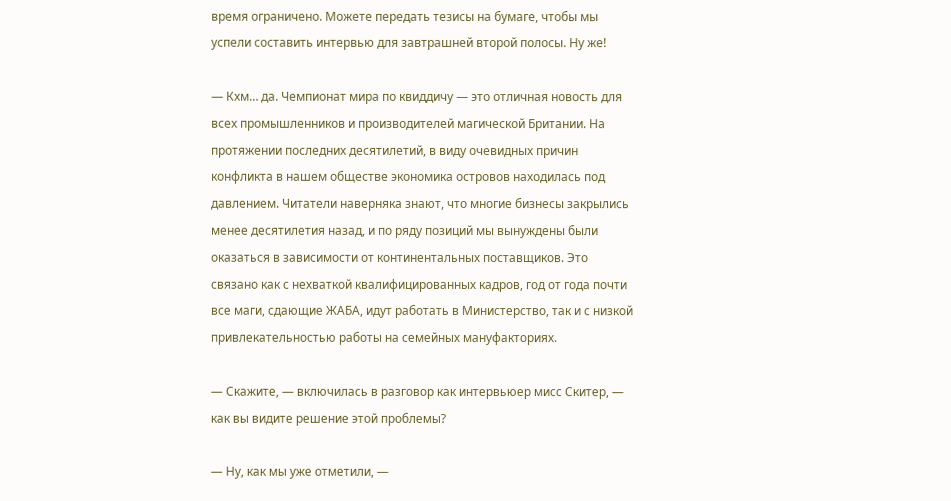время ограничено. Можете передать тезисы на бумаге, чтобы мы успели составить интервью для завтрашней второй полосы. Ну же!

— Кхм… да. Чемпионат мира по квиддичу — это отличная новость для всех промышленников и производителей магической Британии. На протяжении последних десятилетий, в виду очевидных причин конфликта в нашем обществе экономика островов находилась под давлением. Читатели наверняка знают, что многие бизнесы закрылись менее десятилетия назад, и по ряду позиций мы вынуждены были оказаться в зависимости от континентальных поставщиков. Это связано как с нехваткой квалифицированных кадров, год от года почти все маги, сдающие ЖАБА, идут работать в Министерство, так и с низкой привлекательностью работы на семейных мануфакториях.

— Скажите, — включилась в разговор как интервьюер мисс Скитер, — как вы видите решение этой проблемы?

— Ну, как мы уже отметили, —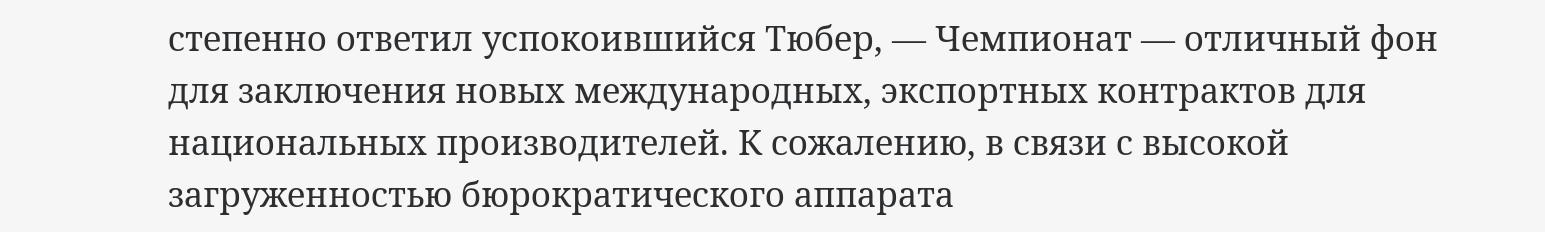степенно ответил успокоившийся Тюбер, — Чемпионат — отличный фон для заключения новых международных, экспортных контрактов для национальных производителей. К сожалению, в связи с высокой загруженностью бюрократического аппарата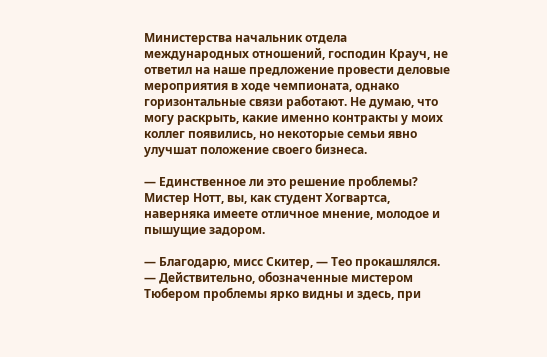Министерства начальник отдела международных отношений, господин Крауч, не ответил на наше предложение провести деловые мероприятия в ходе чемпионата, однако горизонтальные связи работают. Не думаю, что могу раскрыть, какие именно контракты у моих коллег появились, но некоторые семьи явно улучшат положение своего бизнеса.

— Единственное ли это решение проблемы? Мистер Нотт, вы, как студент Хогвартса, наверняка имеете отличное мнение, молодое и пышущие задором.

— Благодарю, мисс Скитер, — Тео прокашлялся. — Действительно, обозначенные мистером Тюбером проблемы ярко видны и здесь, при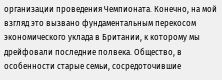организации проведения Чемпионата. Конечно, на мой взгляд это вызвано фундаментальным перекосом экономического уклада в Британии, к которому мы дрейфовали последние полвека. Общество, в особенности старые семьи, сосредоточившие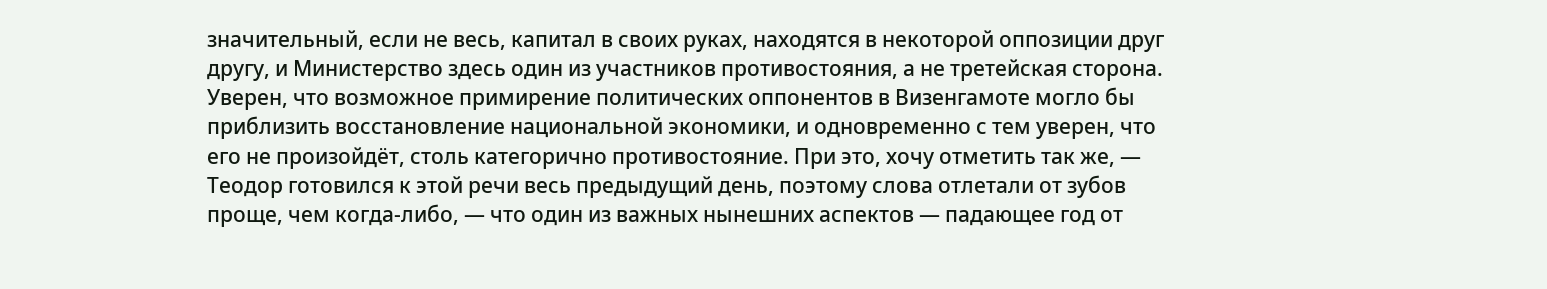значительный, если не весь, капитал в своих руках, находятся в некоторой оппозиции друг другу, и Министерство здесь один из участников противостояния, а не третейская сторона. Уверен, что возможное примирение политических оппонентов в Визенгамоте могло бы приблизить восстановление национальной экономики, и одновременно с тем уверен, что его не произойдёт, столь категорично противостояние. При это, хочу отметить так же, — Теодор готовился к этой речи весь предыдущий день, поэтому слова отлетали от зубов проще, чем когда-либо, — что один из важных нынешних аспектов — падающее год от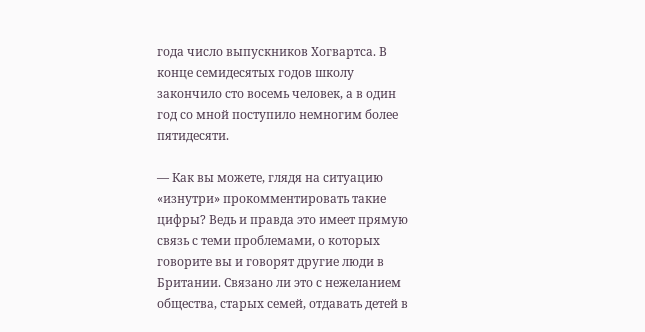года число выпускников Хогвартса. В конце семидесятых годов школу закончило сто восемь человек, а в один год со мной поступило немногим более пятидесяти.

— Как вы можете, глядя на ситуацию «изнутри» прокомментировать такие цифры? Ведь и правда это имеет прямую связь с теми проблемами, о которых говорите вы и говорят другие люди в Британии. Связано ли это с нежеланием общества, старых семей, отдавать детей в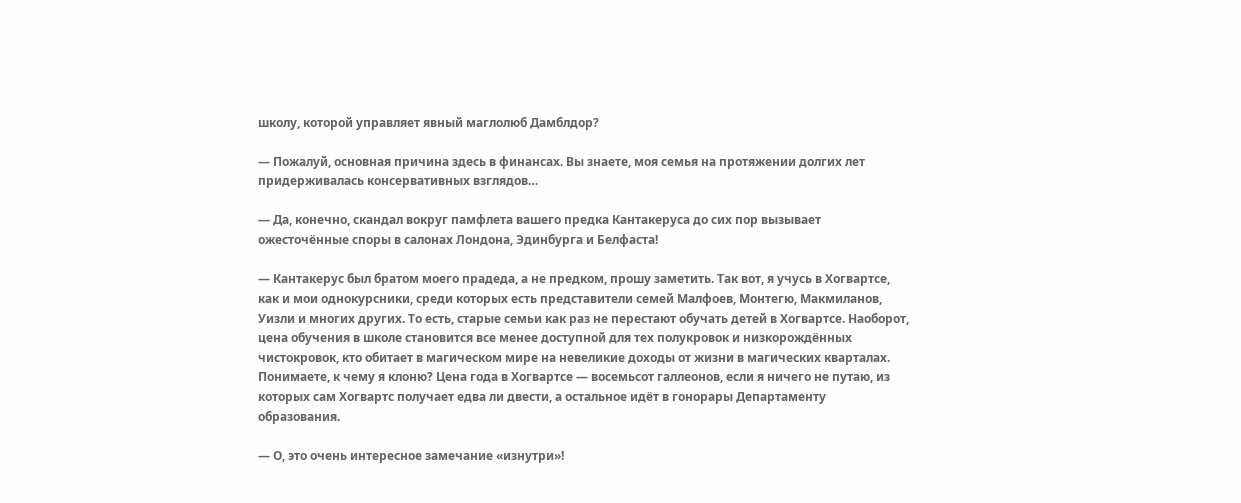школу, которой управляет явный маглолюб Дамблдор?

— Пожалуй, основная причина здесь в финансах. Вы знаете, моя семья на протяжении долгих лет придерживалась консервативных взглядов…

— Да, конечно, скандал вокруг памфлета вашего предка Кантакеруса до сих пор вызывает ожесточённые споры в салонах Лондона, Эдинбурга и Белфаста!

— Кантакерус был братом моего прадеда, а не предком, прошу заметить. Так вот, я учусь в Хогвартсе, как и мои однокурсники, среди которых есть представители семей Малфоев, Монтегю, Макмиланов, Уизли и многих других. То есть, старые семьи как раз не перестают обучать детей в Хогвартсе. Наоборот, цена обучения в школе становится все менее доступной для тех полукровок и низкорождённых чистокровок, кто обитает в магическом мире на невеликие доходы от жизни в магических кварталах. Понимаете, к чему я клоню? Цена года в Хогвартсе — восемьсот галлеонов, если я ничего не путаю, из которых сам Хогвартс получает едва ли двести, а остальное идёт в гонорары Департаменту образования.

— О, это очень интересное замечание «изнутри»!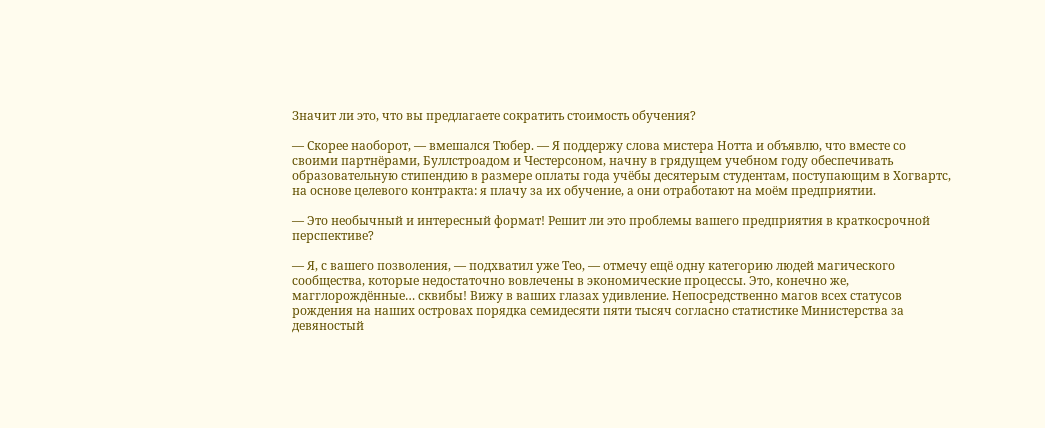Значит ли это, что вы предлагаете сократить стоимость обучения?

— Скорее наоборот, — вмешался Тюбер. — Я поддержу слова мистера Нотта и объявлю, что вместе со своими партнёрами, Буллстроадом и Честерсоном, начну в грядущем учебном году обеспечивать образовательную стипендию в размере оплаты года учёбы десятерым студентам, поступающим в Хогвартс, на основе целевого контракта: я плачу за их обучение, а они отработают на моём предприятии.

— Это необычный и интересный формат! Решит ли это проблемы вашего предприятия в краткосрочной перспективе?

— Я, с вашего позволения, — подхватил уже Тео, — отмечу ещё одну категорию людей магического сообщества, которые недостаточно вовлечены в экономические процессы. Это, конечно же, магглорождённые… сквибы! Вижу в ваших глазах удивление. Непосредственно магов всех статусов рождения на наших островах порядка семидесяти пяти тысяч согласно статистике Министерства за девяностый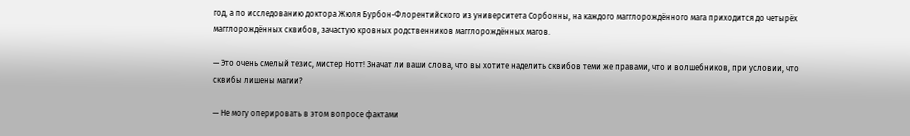год, а по исследованию доктора Жюля Бурбон-Флорентийского из университета Сорбонны, на каждого магглорождённого мага приходится до четырёх магглорождённых сквибов, зачастую кровных родственников магглорождённых магов.

— Это очень смелый тезис, мистер Нотт! Значат ли ваши слова, что вы хотите наделить сквибов теми же правами, что и волшебников, при условии, что сквибы лишены магии?

— Не могу оперировать в этом вопросе фактами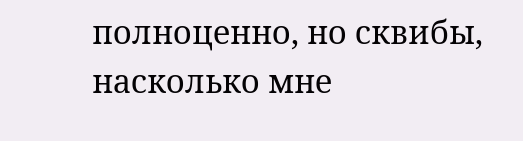полноценно, но сквибы, насколько мне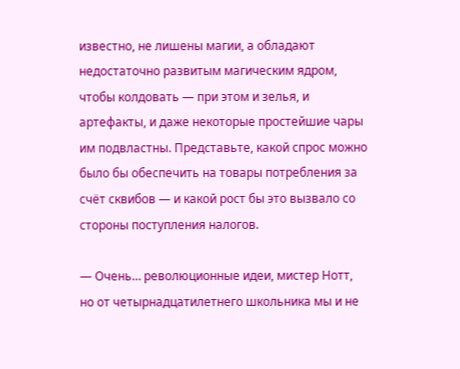известно, не лишены магии, а обладают недостаточно развитым магическим ядром, чтобы колдовать — при этом и зелья, и артефакты, и даже некоторые простейшие чары им подвластны. Представьте, какой спрос можно было бы обеспечить на товары потребления за счёт сквибов — и какой рост бы это вызвало со стороны поступления налогов.

— Очень… революционные идеи, мистер Нотт, но от четырнадцатилетнего школьника мы и не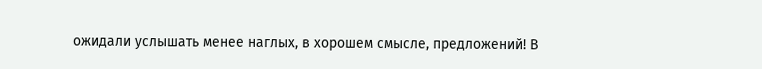ожидали услышать менее наглых, в хорошем смысле, предложений! В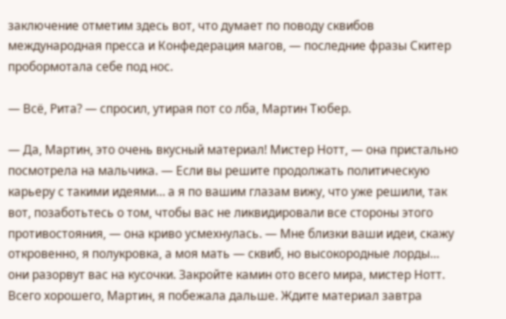заключение отметим здесь вот, что думает по поводу сквибов международная пресса и Конфедерация магов, — последние фразы Скитер пробормотала себе под нос.

— Всё, Рита? — спросил, утирая пот со лба, Мартин Тюбер.

— Да, Мартин, это очень вкусный материал! Мистер Нотт, — она пристально посмотрела на мальчика. — Если вы решите продолжать политическую карьеру с такими идеями… а я по вашим глазам вижу, что уже решили, так вот, позаботьтесь о том, чтобы вас не ликвидировали все стороны этого противостояния, — она криво усмехнулась. — Мне близки ваши идеи, скажу откровенно, я полукровка, а моя мать — сквиб, но высокородные лорды… они разорвут вас на кусочки. Закройте камин ото всего мира, мистер Нотт. Всего хорошего, Мартин, я побежала дальше. Ждите материал завтра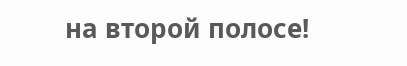на второй полосе!